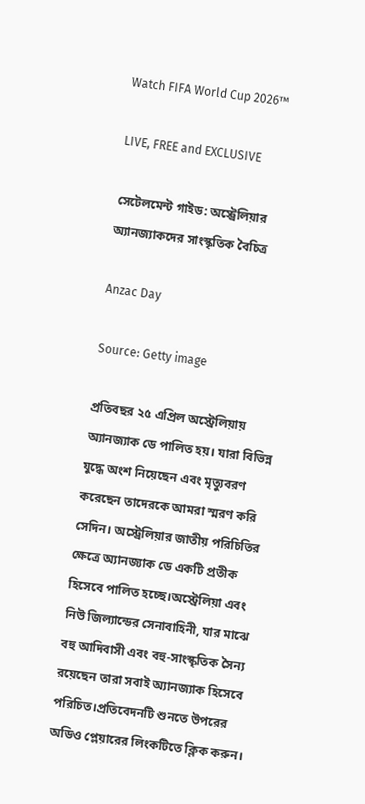Watch FIFA World Cup 2026™

LIVE, FREE and EXCLUSIVE

সেটেলমেন্ট গাইড: অস্ট্রেলিয়ার অ্যানজ্যাকদের সাংস্কৃতিক বৈচিত্র

Anzac Day

Source: Getty image

প্রতিবছর ২৫ এপ্রিল অস্ট্রেলিয়ায় অ্যানজ্যাক ডে পালিত হয়। যারা বিভিন্ন যুদ্ধে অংশ নিয়েছেন এবং মৃত্যুবরণ করেছেন তাদেরকে আমরা স্মরণ করি সেদিন। অস্ট্রেলিয়ার জাতীয় পরিচিতির ক্ষেত্রে অ্যানজ্যাক ডে একটি প্রতীক হিসেবে পালিত হচ্ছে।অস্ট্রেলিয়া এবং নিউ জিল্যান্ডের সেনাবাহিনী, যার মাঝে বহু আদিবাসী এবং বহু-সাংস্কৃতিক সৈন্য রয়েছেন তারা সবাই অ্যানজ্যাক হিসেবে পরিচিত।প্রতিবেদনটি শুনতে উপরের অডিও প্লেয়ারের লিংকটিতে ক্লিক করুন।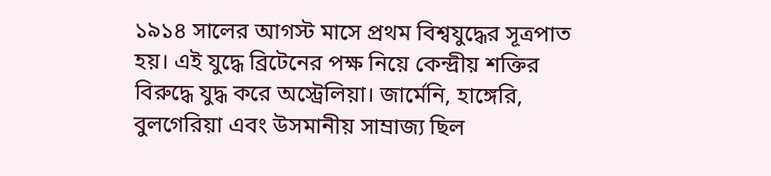১৯১৪ সালের আগস্ট মাসে প্রথম বিশ্বযুদ্ধের সূত্রপাত হয়। এই যুদ্ধে ব্রিটেনের পক্ষ নিয়ে কেন্দ্রীয় শক্তির বিরুদ্ধে যুদ্ধ করে অস্ট্রেলিয়া। জার্মেনি, হাঙ্গেরি, বুলগেরিয়া এবং ‍উসমানীয় সাম্রাজ্য ছিল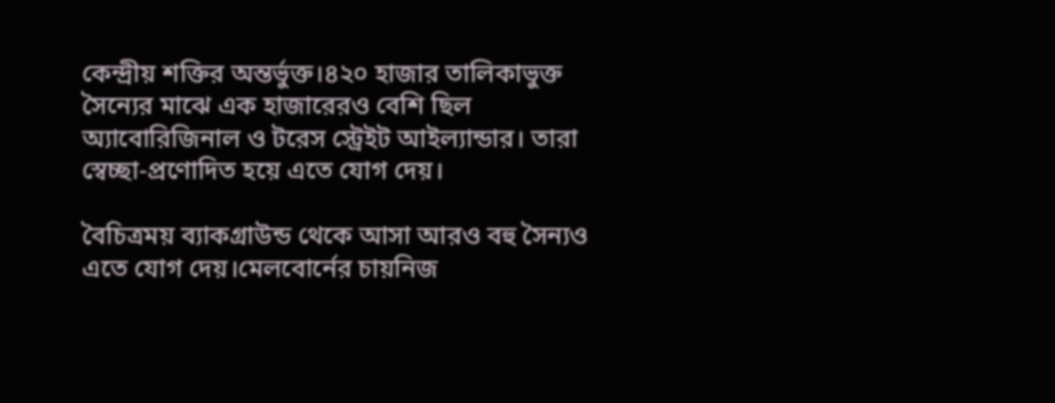কেন্দ্রীয় শক্তির অন্তর্ভুক্ত।৪২০ হাজার তালিকাভুক্ত সৈন্যের মাঝে এক হাজারেরও বেশি ছিল অ্যাবোরিজিনাল ও টরেস স্ট্রেইট আইল্যান্ডার। তারা স্বেচ্ছা-প্রণোদিত হয়ে এতে যোগ দেয়।

বৈচিত্রময় ব্যাকগ্রাউন্ড থেকে আসা আরও বহু সৈন্যও এতে যোগ দেয়।মেলবোর্নের চায়নিজ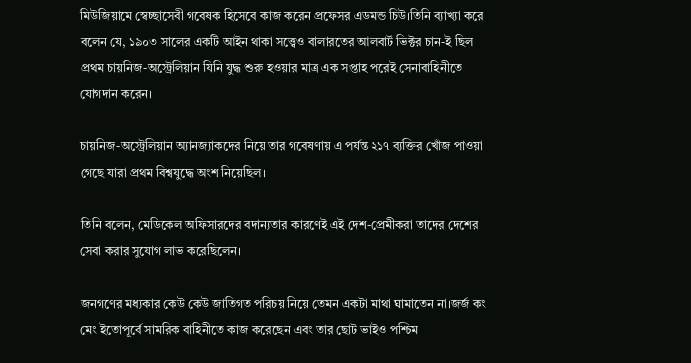মিউজিয়ামে স্বেচ্ছাসেবী গবেষক হিসেবে কাজ করেন প্রফেসর এডমন্ড চিউ।তিনি ব্যাখ্যা করে বলেন যে, ১৯০৩ সালের একটি আইন থাকা সত্ত্বেও বালারতের আলবার্ট ভিক্টর চান-ই ছিল প্রথম চায়নিজ-অস্ট্রেলিয়ান যিনি যুদ্ধ শুরু হওয়ার মাত্র এক সপ্তাহ পরেই সেনাবাহিনীতে যোগদান করেন।

চায়নিজ-অস্ট্রেলিয়ান অ্যানজ্যাকদের নিয়ে তার গবেষণায় এ পর্যন্ত ২১৭ ব্যক্তির খোঁজ পাওয়া গেছে যারা প্রথম বিশ্বযুদ্ধে অংশ নিয়েছিল।

তিনি বলেন, মেডিকেল অফিসারদের বদান্যতার কারণেই এই দেশ-প্রেমীকরা তাদের দেশের সেবা করার সুযোগ লাভ করেছিলেন।

জনগণের মধ্যকার কেউ কেউ জাতিগত পরিচয় নিয়ে তেমন একটা মাথা ঘামাতেন না।জর্জ কং মেং ইতোপূর্বে সামরিক বাহিনীতে কাজ করেছেন এবং তার ছোট ভাইও পশ্চিম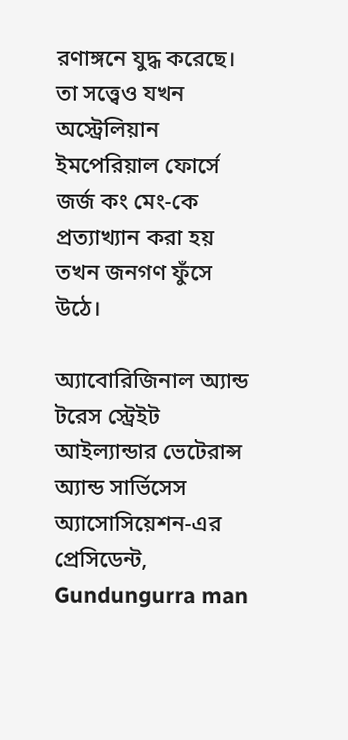রণাঙ্গনে যুদ্ধ করেছে। তা সত্ত্বেও যখন অস্ট্রেলিয়ান ইমপেরিয়াল ফোর্সে জর্জ কং মেং-কে প্রত্যাখ্যান করা হয় তখন জনগণ ফুঁসে উঠে।

অ্যাবোরিজিনাল অ্যান্ড টরেস স্ট্রেইট আইল্যান্ডার ভেটেরান্স অ্যান্ড সার্ভিসেস অ্যাসোসিয়েশন-এর প্রেসিডেন্ট, Gundungurra man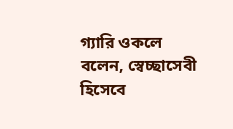গ্যারি ওকলে বলেন, স্বেচ্ছাসেবী হিসেবে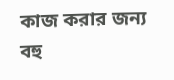কাজ করার জন্য বহু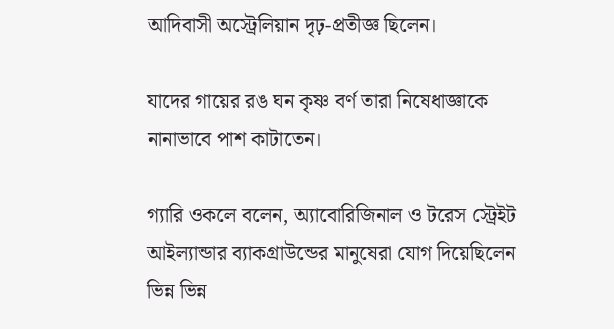আদিবাসী অস্ট্রেলিয়ান দৃঢ়-প্রতীজ্ঞ ছিলেন।

যাদের গায়ের রঙ ঘন কৃষ্ণ বর্ণ তারা নিষেধাজ্ঞাকে নানাভাবে পাশ কাটাতেন।

গ্যারি ওকলে বলেন, অ্যাবোরিজিনাল ও টরেস স্ট্রেইট আইল্যান্ডার ব্যাকগ্রাউন্ডের মানুষেরা যোগ দিয়েছিলেন ভিন্ন ভিন্ন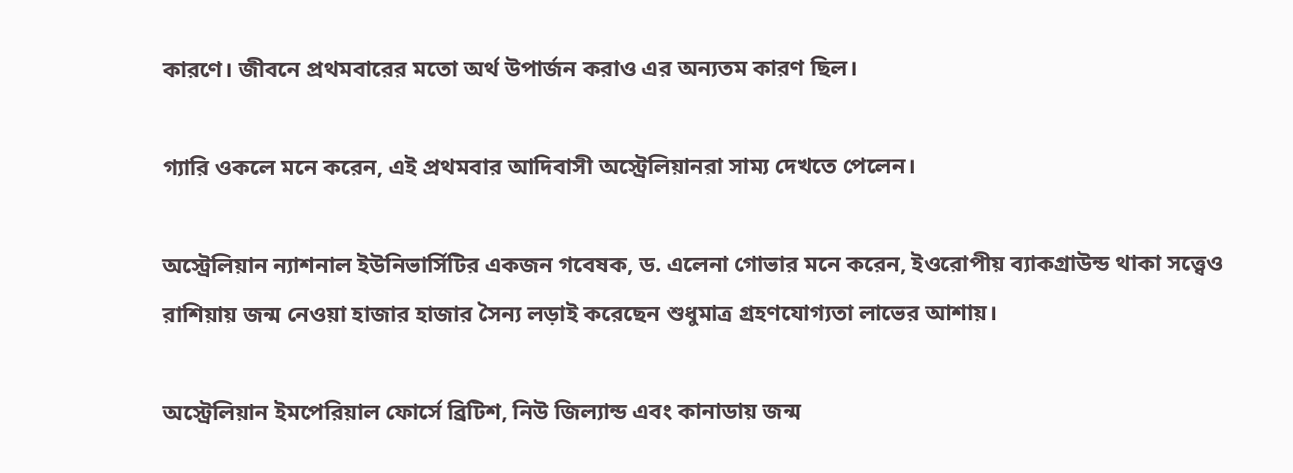কারণে। জীবনে প্রথমবারের মতো অর্থ উপার্জন করাও এর অন্যতম কারণ ছিল।

গ্যারি ওকলে মনে করেন, এই প্রথমবার আদিবাসী অস্ট্রেলিয়ানরা সাম্য দেখতে পেলেন।

অস্ট্রেলিয়ান ন্যাশনাল ইউনিভার্সিটির একজন গবেষক, ড. এলেনা গোভার মনে করেন, ইওরোপীয় ব্যাকগ্রাউন্ড থাকা সত্ত্বেও রাশিয়ায় জন্ম নেওয়া হাজার হাজার সৈন্য লড়াই করেছেন শুধুমাত্র গ্রহণযোগ্যতা লাভের আশায়।

অস্ট্রেলিয়ান ইমপেরিয়াল ফোর্সে ব্রিটিশ, নিউ জিল্যান্ড এবং কানাডায় জন্ম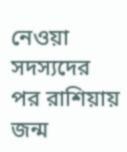নেওয়া সদস্যদের পর রাশিয়ায় জন্ম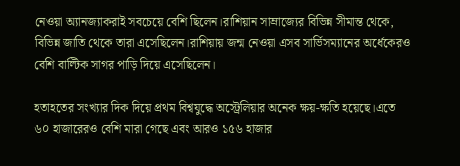নেওয়া অ্যানজ্যাকরাই সবচেয়ে বেশি ছিলেন।রাশিয়ান সাম্রাজ্যের বিভিন্ন সীমান্ত থেকে, বিভিন্ন জাতি থেকে তারা এসেছিলেন।রাশিয়ায় জন্ম নেওয়া এসব সার্ভিসম্যানের অর্ধেকেরও বেশি বাল্টিক সাগর পাড়ি দিয়ে এসেছিলেন।

হতাহতের সংখ্যার দিক দিয়ে প্রথম বিশ্বযুদ্ধে অস্ট্রেলিয়ার অনেক ক্ষয়-ক্ষতি হয়েছে।এতে ৬০ হাজারেরও বেশি মারা গেছে এবং আরও ১৫৬ হাজার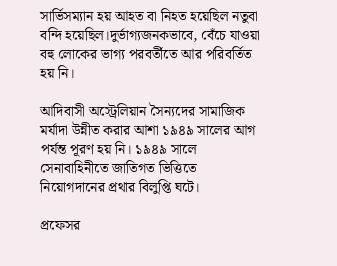সার্ভিসম্যান হয় আহত বা নিহত হয়েছিল নতুবা বন্দি হয়েছিল।দুর্ভাগ্যজনকভাবে, বেঁচে যাওয়া বহু লোকের ভাগ্য পরবর্তীতে আর পরিবর্তিত হয় নি।

আদিবাসী অস্ট্রেলিয়ান সৈন্যদের সামাজিক মর্যাদা উন্নীত করার আশা ১৯৪৯ সালের আগ পর্যন্ত পূরণ হয় নি। ১৯৪৯ সালে সেনাবাহিনীতে জাতিগত ভিত্তিতে নিয়োগদানের প্রথার বিলুপ্তি ঘটে।

প্রফেসর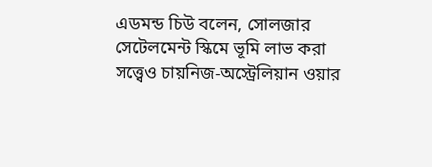এডমন্ড চিউ বলেন, সোলজার সেটেলমেন্ট স্কিমে ভূমি লাভ করা সত্ত্বেও চায়নিজ-অস্ট্রেলিয়ান ওয়ার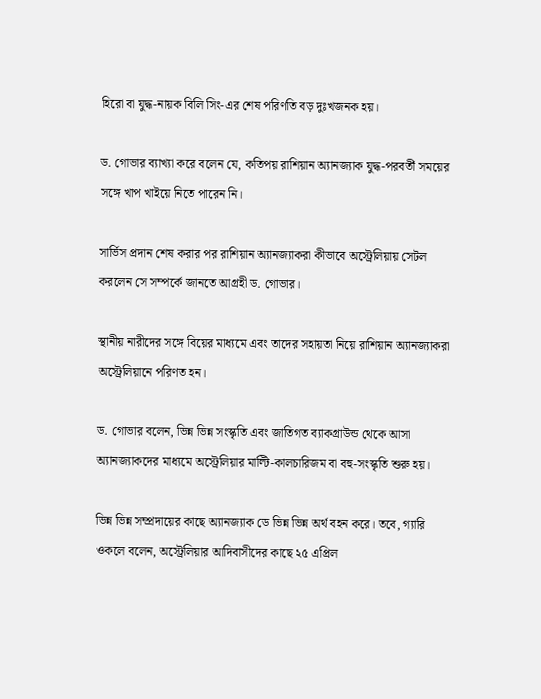হিরো বা যুদ্ধ-নায়ক বিলি সিং-এর শেষ পরিণতি বড় দুঃখজনক হয়।

ড. গোভার ব্যাখ্যা করে বলেন যে, কতিপয় রাশিয়ান অ্যানজ্যাক যুদ্ধ-পরবর্তী সময়ের সঙ্গে খাপ খাইয়ে নিতে পারেন নি।

সার্ভিস প্রদান শেষ করার পর রাশিয়ান অ্যানজ্যাকরা কীভাবে অস্ট্রেলিয়ায় সেটল করলেন সে সম্পর্কে জানতে আগ্রহী ড. গোভার।

স্থানীয় নারীদের সঙ্গে বিয়ের মাধ্যমে এবং তাদের সহায়তা নিয়ে রাশিয়ান অ্যানজ্যাকরা অস্ট্রেলিয়ানে পরিণত হন।

ড. গোভার বলেন, ভিন্ন ভিন্ন সংস্কৃতি এবং জাতিগত ব্যাকগ্রাউন্ড থেকে আসা অ্যানজ্যাকদের মাধ্যমে অস্ট্রেলিয়ার মাল্টি-কালচারিজম বা বহু-সংস্কৃতি শুরু হয়।

ভিন্ন ভিন্ন সম্প্রদায়ের কাছে অ্যানজ্যাক ডে ভিন্ন ভিন্ন অর্থ বহন করে। তবে, গ্যারি ওকলে বলেন, অস্ট্রেলিয়ার আদিবাসীদের কাছে ২৫ এপ্রিল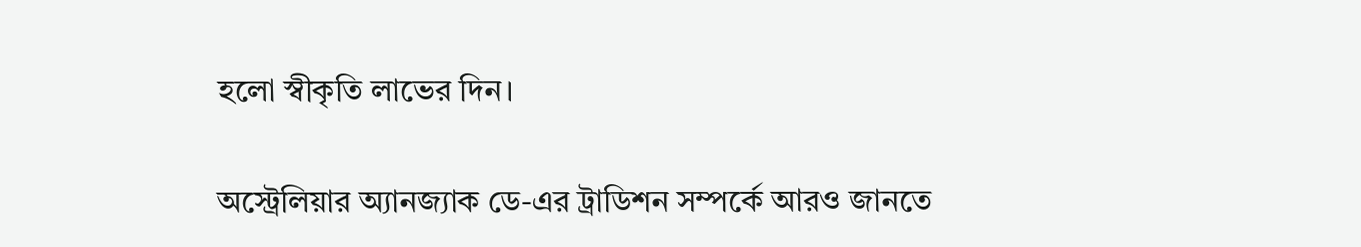হলো স্বীকৃতি লাভের দিন।

অস্ট্রেলিয়ার অ্যানজ্যাক ডে-এর ট্রাডিশন সম্পর্কে আরও জানতে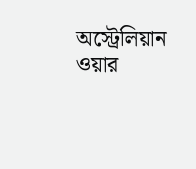অস্ট্রেলিয়ান ওয়ার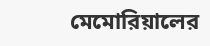মেমোরিয়ালের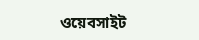ওয়েবসাইট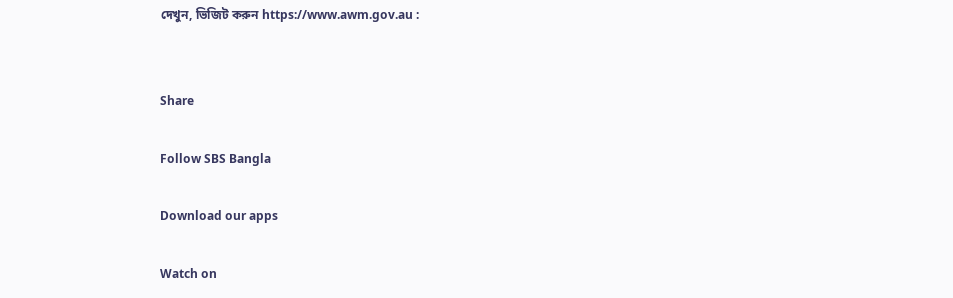দেখুন, ভিজিট করুন https://www.awm.gov.au :


Share

Follow SBS Bangla

Download our apps

Watch on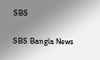SBS

SBS Bangla News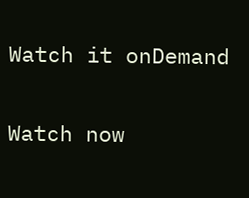Watch it onDemand

Watch now